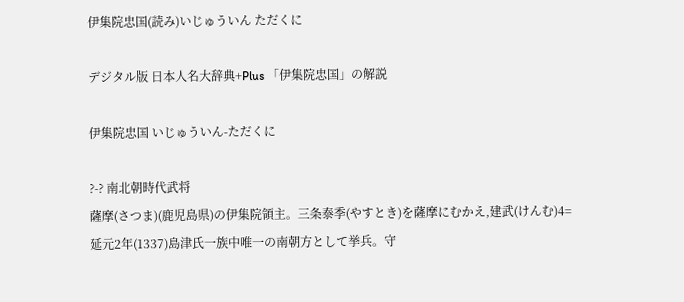伊集院忠国(読み)いじゅういん ただくに

デジタル版 日本人名大辞典+Plus 「伊集院忠国」の解説

伊集院忠国 いじゅういん-ただくに

?-? 南北朝時代武将
薩摩(さつま)(鹿児島県)の伊集院領主。三条泰季(やすとき)を薩摩にむかえ,建武(けんむ)4=延元2年(1337)島津氏一族中唯一の南朝方として挙兵。守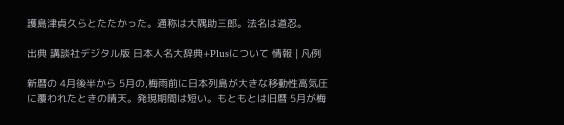護島津貞久らとたたかった。通称は大隅助三郎。法名は道忍。

出典 講談社デジタル版 日本人名大辞典+Plusについて 情報 | 凡例

新暦の 4月後半から 5月の,梅雨前に日本列島が大きな移動性高気圧に覆われたときの晴天。発現期間は短い。もともとは旧暦 5月が梅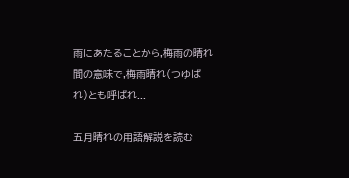雨にあたることから,梅雨の晴れ間の意味で,梅雨晴れ(つゆばれ)とも呼ばれ...

五月晴れの用語解説を読む